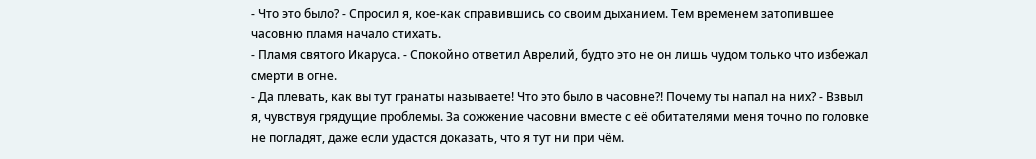- Что это было? - Спросил я, кое-как справившись со своим дыханием. Тем временем затопившее часовню пламя начало стихать.
- Пламя святого Икаруса. - Спокойно ответил Аврелий, будто это не он лишь чудом только что избежал смерти в огне.
- Да плевать, как вы тут гранаты называете! Что это было в часовне?! Почему ты напал на них? - Взвыл я, чувствуя грядущие проблемы. За сожжение часовни вместе с её обитателями меня точно по головке не погладят, даже если удастся доказать, что я тут ни при чём.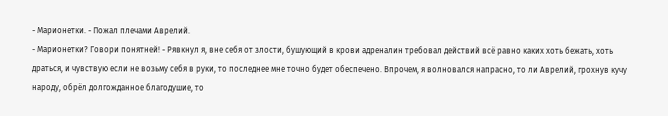- Марионетки. - Пожал плечами Аврелий.
- Марионетки? Говори понятней! - Рявкнул я, вне себя от злости, бушующий в крови адреналин требовал действий всё равно каких хоть бежать, хоть драться, и чувствую если не возьму себя в руки, то последнее мне точно будет обеспечено. Впрочем, я волновался напрасно, то ли Аврелий, грохнув кучу народу, обрёл долгожданное благодушие, то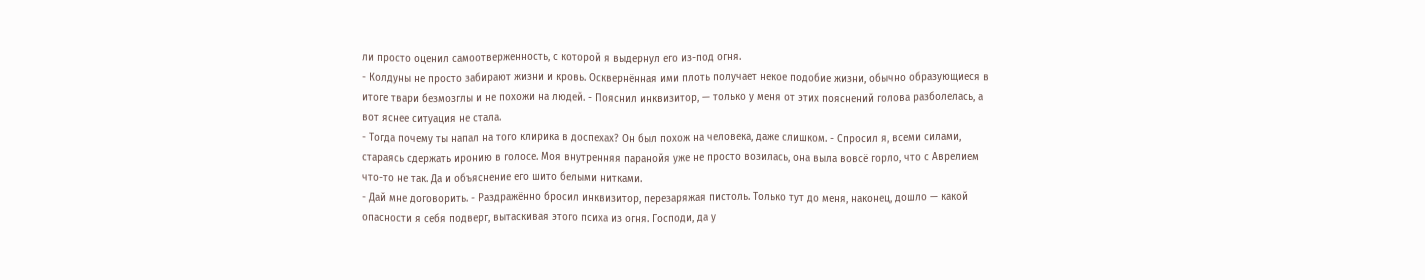ли просто оценил самоотверженность, с которой я выдернул его из-под огня.
- Колдуны не просто забирают жизни и кровь. Осквернённая ими плоть получает некое подобие жизни, обычно образующиеся в итоге твари безмозглы и не похожи на людей. - Пояснил инквизитор, — только у меня от этих пояснений голова разболелась, а вот яснее ситуация не стала.
- Тогда почему ты напал на того клирика в доспехах? Он был похож на человека, даже слишком. - Спросил я, всеми силами, стараясь сдержать иронию в голосе. Моя внутренняя паранойя уже не просто возилась, она выла вовсё горло, что с Аврелием что-то не так. Да и объяснение его шито белыми нитками.
- Дай мне договорить. - Раздражённо бросил инквизитор, перезаряжая пистоль. Только тут до меня, наконец, дошло — какой опасности я себя подверг, вытаскивая этого психа из огня. Господи, да у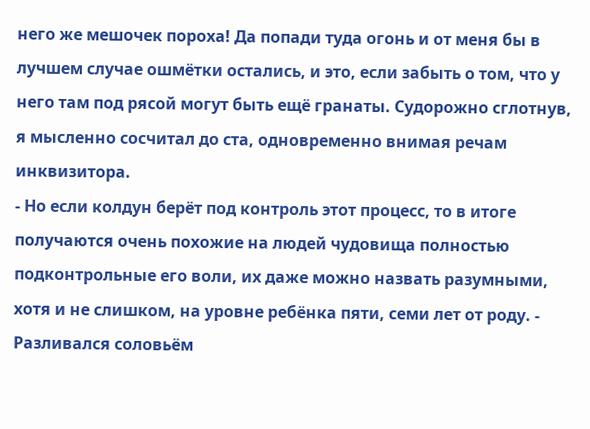него же мешочек пороха! Да попади туда огонь и от меня бы в лучшем случае ошмётки остались, и это, если забыть о том, что у него там под рясой могут быть ещё гранаты. Судорожно сглотнув, я мысленно сосчитал до ста, одновременно внимая речам инквизитора.
- Но если колдун берёт под контроль этот процесс, то в итоге получаются очень похожие на людей чудовища полностью подконтрольные его воли, их даже можно назвать разумными, хотя и не слишком, на уровне ребёнка пяти, семи лет от роду. - Разливался соловьём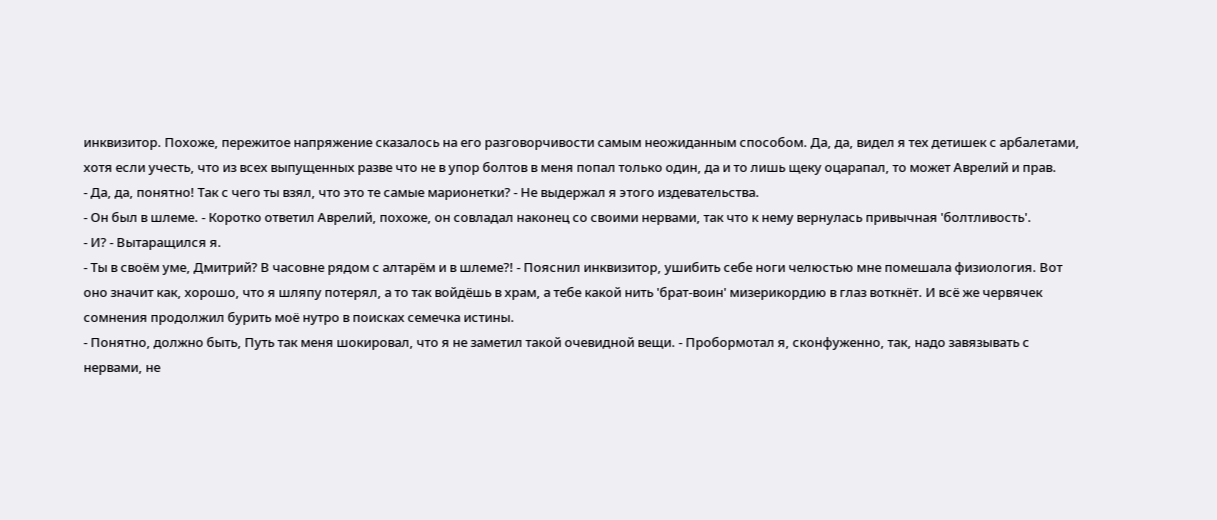инквизитор. Похоже, пережитое напряжение сказалось на его разговорчивости самым неожиданным способом. Да, да, видел я тех детишек с арбалетами, хотя если учесть, что из всех выпущенных разве что не в упор болтов в меня попал только один, да и то лишь щеку оцарапал, то может Аврелий и прав.
- Да, да, понятно! Так с чего ты взял, что это те самые марионетки? - Не выдержал я этого издевательства.
- Он был в шлеме. - Коротко ответил Аврелий, похоже, он совладал наконец со своими нервами, так что к нему вернулась привычная 'болтливость'.
- И? - Вытаращился я.
- Ты в своём уме, Дмитрий? В часовне рядом с алтарём и в шлеме?! - Пояснил инквизитор, ушибить себе ноги челюстью мне помешала физиология. Вот оно значит как, хорошо, что я шляпу потерял, а то так войдёшь в храм, а тебе какой нить 'брат-воин' мизерикордию в глаз воткнёт. И всё же червячек сомнения продолжил бурить моё нутро в поисках семечка истины.
- Понятно, должно быть, Путь так меня шокировал, что я не заметил такой очевидной вещи. - Пробормотал я, сконфуженно, так, надо завязывать с нервами, не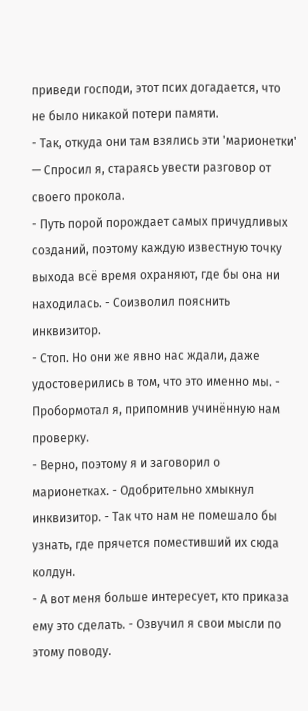приведи господи, этот псих догадается, что не было никакой потери памяти.
- Так, откуда они там взялись эти 'марионетки' — Спросил я, стараясь увести разговор от своего прокола.
- Путь порой порождает самых причудливых созданий, поэтому каждую известную точку выхода всё время охраняют, где бы она ни находилась. - Соизволил пояснить инквизитор.
- Стоп. Но они же явно нас ждали, даже удостоверились в том, что это именно мы. - Пробормотал я, припомнив учинённую нам проверку.
- Верно, поэтому я и заговорил о марионетках. - Одобрительно хмыкнул инквизитор. - Так что нам не помешало бы узнать, где прячется поместивший их сюда колдун.
- А вот меня больше интересует, кто приказа ему это сделать. - Озвучил я свои мысли по этому поводу.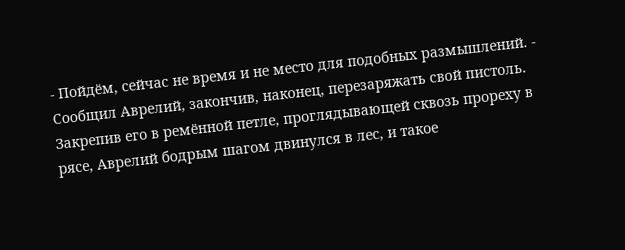- Пойдём, сейчас не время и не место для подобных размышлений. - Сообщил Аврелий, закончив, наконец, перезаряжать свой пистоль. Закрепив его в ремённой петле, проглядывающей сквозь прореху в рясе, Аврелий бодрым шагом двинулся в лес, и такое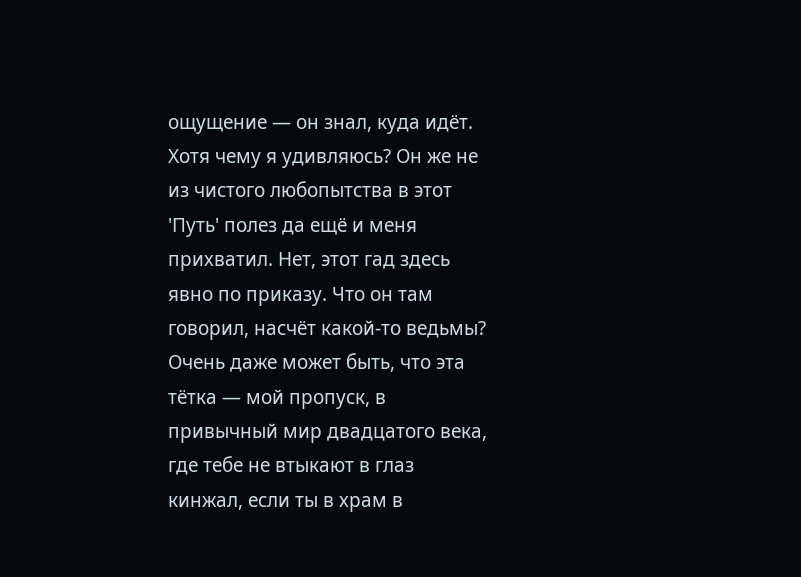ощущение — он знал, куда идёт. Хотя чему я удивляюсь? Он же не из чистого любопытства в этот 'Путь' полез да ещё и меня прихватил. Нет, этот гад здесь явно по приказу. Что он там говорил, насчёт какой-то ведьмы? Очень даже может быть, что эта тётка — мой пропуск, в привычный мир двадцатого века, где тебе не втыкают в глаз кинжал, если ты в храм в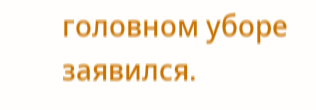головном уборе заявился.